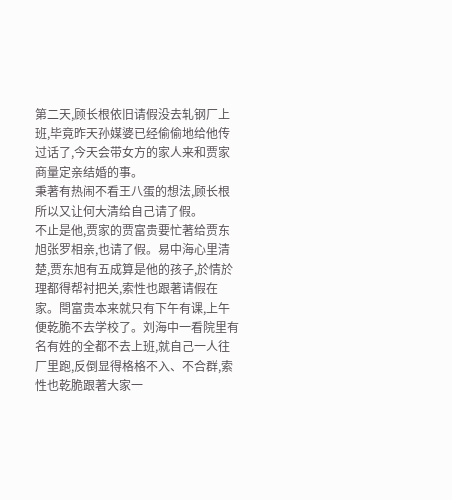第二天,顾长根依旧请假没去轧钢厂上班,毕竟昨天孙媒婆已经偷偷地给他传过话了,今天会带女方的家人来和贾家商量定亲结婚的事。
秉著有热闹不看王八蛋的想法,顾长根所以又让何大清给自己请了假。
不止是他,贾家的贾富贵要忙著给贾东旭张罗相亲,也请了假。易中海心里清楚,贾东旭有五成算是他的孩子,於情於理都得帮衬把关,索性也跟著请假在家。閆富贵本来就只有下午有课,上午便乾脆不去学校了。刘海中一看院里有名有姓的全都不去上班,就自己一人往厂里跑,反倒显得格格不入、不合群,索性也乾脆跟著大家一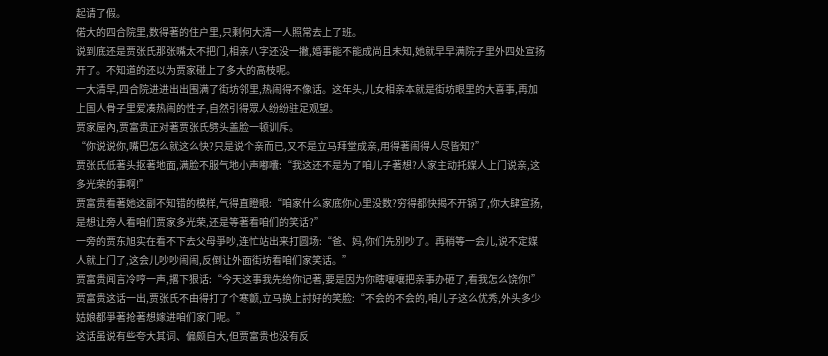起请了假。
偌大的四合院里,数得著的住户里,只剩何大清一人照常去上了班。
说到底还是贾张氏那张嘴太不把门,相亲八字还没一撇,婚事能不能成尚且未知,她就早早满院子里外四处宣扬开了。不知道的还以为贾家碰上了多大的高枝呢。
一大清早,四合院进进出出围满了街坊邻里,热闹得不像话。这年头,儿女相亲本就是街坊眼里的大喜事,再加上国人骨子里爱凑热闹的性子,自然引得眾人纷纷驻足观望。
贾家屋內,贾富贵正对著贾张氏劈头盖脸一顿训斥。
“你说说你,嘴巴怎么就这么快?只是说个亲而已,又不是立马拜堂成亲,用得著闹得人尽皆知?”
贾张氏低著头抠著地面,满脸不服气地小声嘟囔:“我这还不是为了咱儿子著想?人家主动托媒人上门说亲,这多光荣的事啊!”
贾富贵看著她这副不知错的模样,气得直瞪眼:“咱家什么家底你心里没数?穷得都快揭不开锅了,你大肆宣扬,是想让旁人看咱们贾家多光荣,还是等著看咱们的笑话?”
一旁的贾东旭实在看不下去父母爭吵,连忙站出来打圆场:“爸、妈,你们先別吵了。再稍等一会儿,说不定媒人就上门了,这会儿吵吵闹闹,反倒让外面街坊看咱们家笑话。”
贾富贵闻言冷哼一声,撂下狠话:“今天这事我先给你记著,要是因为你瞎嚷嚷把亲事办砸了,看我怎么饶你!”
贾富贵这话一出,贾张氏不由得打了个寒颤,立马换上討好的笑脸:“不会的不会的,咱儿子这么优秀,外头多少姑娘都爭著抢著想嫁进咱们家门呢。”
这话虽说有些夸大其词、偏颇自大,但贾富贵也没有反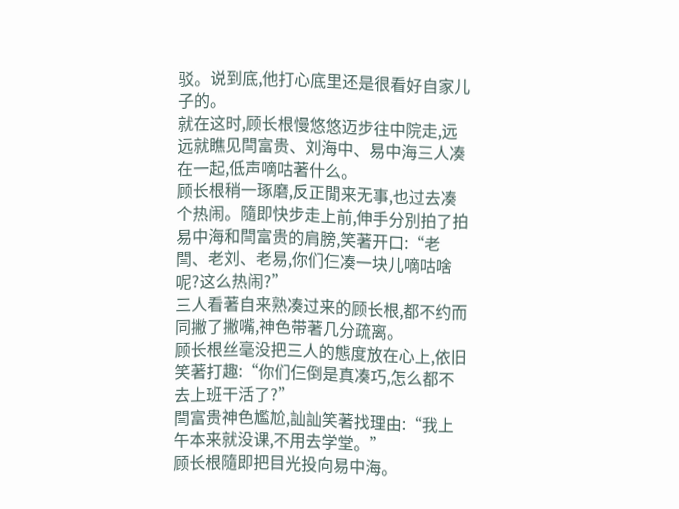驳。说到底,他打心底里还是很看好自家儿子的。
就在这时,顾长根慢悠悠迈步往中院走,远远就瞧见閆富贵、刘海中、易中海三人凑在一起,低声嘀咕著什么。
顾长根稍一琢磨,反正閒来无事,也过去凑个热闹。隨即快步走上前,伸手分別拍了拍易中海和閆富贵的肩膀,笑著开口:“老閆、老刘、老易,你们仨凑一块儿嘀咕啥呢?这么热闹?”
三人看著自来熟凑过来的顾长根,都不约而同撇了撇嘴,神色带著几分疏离。
顾长根丝毫没把三人的態度放在心上,依旧笑著打趣:“你们仨倒是真凑巧,怎么都不去上班干活了?”
閆富贵神色尷尬,訕訕笑著找理由:“我上午本来就没课,不用去学堂。”
顾长根隨即把目光投向易中海。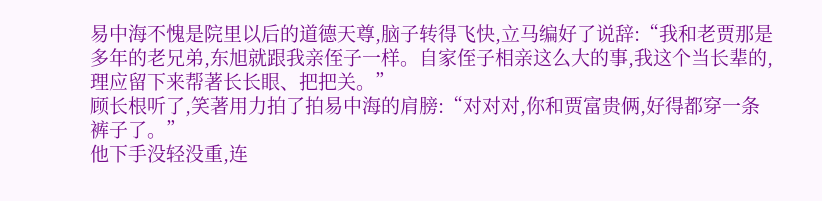易中海不愧是院里以后的道德天尊,脑子转得飞快,立马编好了说辞:“我和老贾那是多年的老兄弟,东旭就跟我亲侄子一样。自家侄子相亲这么大的事,我这个当长辈的,理应留下来帮著长长眼、把把关。”
顾长根听了,笑著用力拍了拍易中海的肩膀:“对对对,你和贾富贵俩,好得都穿一条裤子了。”
他下手没轻没重,连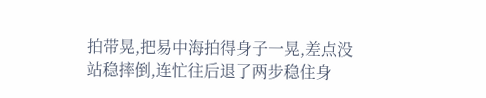拍带晃,把易中海拍得身子一晃,差点没站稳摔倒,连忙往后退了两步稳住身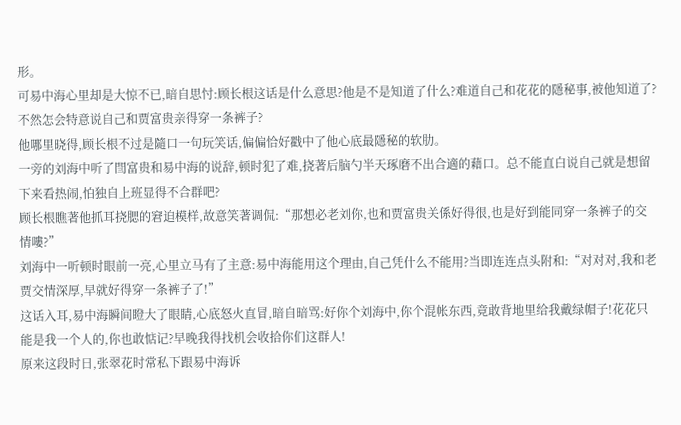形。
可易中海心里却是大惊不已,暗自思忖:顾长根这话是什么意思?他是不是知道了什么?难道自己和花花的隱秘事,被他知道了?不然怎会特意说自己和贾富贵亲得穿一条裤子?
他哪里晓得,顾长根不过是隨口一句玩笑话,偏偏恰好戳中了他心底最隱秘的软肋。
一旁的刘海中听了閆富贵和易中海的说辞,顿时犯了难,挠著后脑勺半天琢磨不出合適的藉口。总不能直白说自己就是想留下来看热闹,怕独自上班显得不合群吧?
顾长根瞧著他抓耳挠腮的窘迫模样,故意笑著调侃:“那想必老刘你,也和贾富贵关係好得很,也是好到能同穿一条裤子的交情嘍?”
刘海中一听顿时眼前一亮,心里立马有了主意:易中海能用这个理由,自己凭什么不能用?当即连连点头附和:“对对对,我和老贾交情深厚,早就好得穿一条裤子了!”
这话入耳,易中海瞬间瞪大了眼睛,心底怒火直冒,暗自暗骂:好你个刘海中,你个混帐东西,竟敢背地里给我戴绿帽子!花花只能是我一个人的,你也敢惦记?早晚我得找机会收拾你们这群人!
原来这段时日,张翠花时常私下跟易中海诉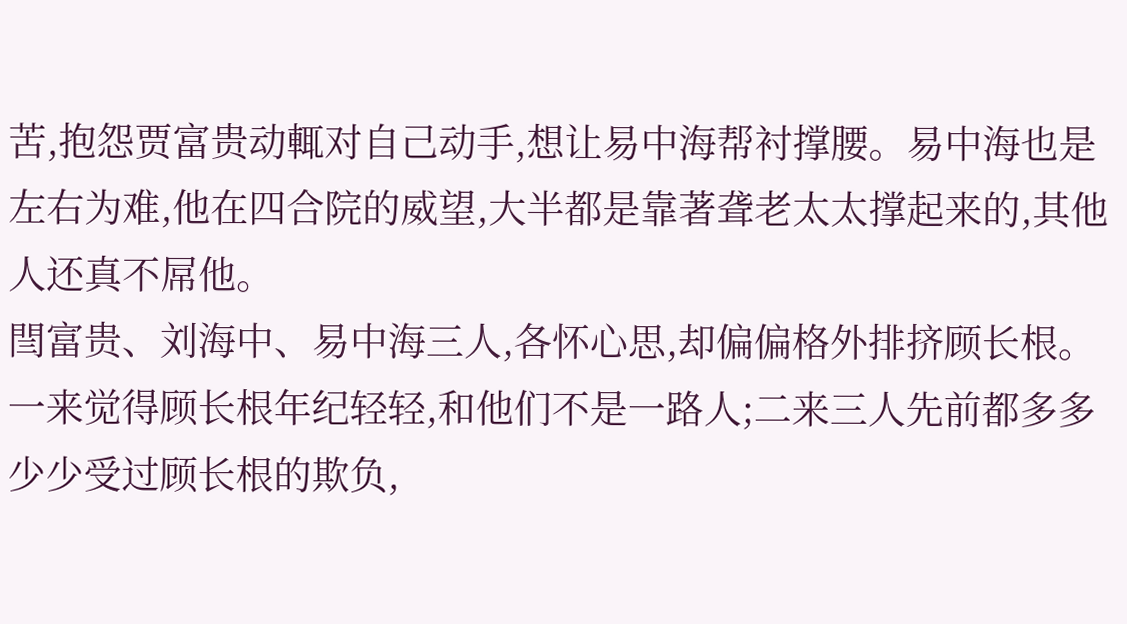苦,抱怨贾富贵动輒对自己动手,想让易中海帮衬撑腰。易中海也是左右为难,他在四合院的威望,大半都是靠著聋老太太撑起来的,其他人还真不屌他。
閆富贵、刘海中、易中海三人,各怀心思,却偏偏格外排挤顾长根。一来觉得顾长根年纪轻轻,和他们不是一路人;二来三人先前都多多少少受过顾长根的欺负,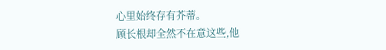心里始终存有芥蒂。
顾长根却全然不在意这些,他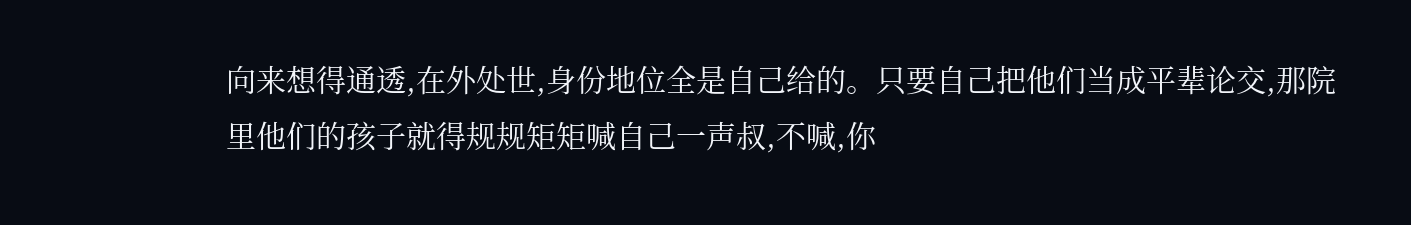向来想得通透,在外处世,身份地位全是自己给的。只要自己把他们当成平辈论交,那院里他们的孩子就得规规矩矩喊自己一声叔,不喊,你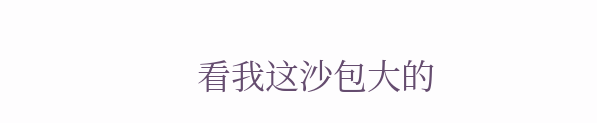看我这沙包大的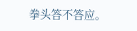拳头答不答应。